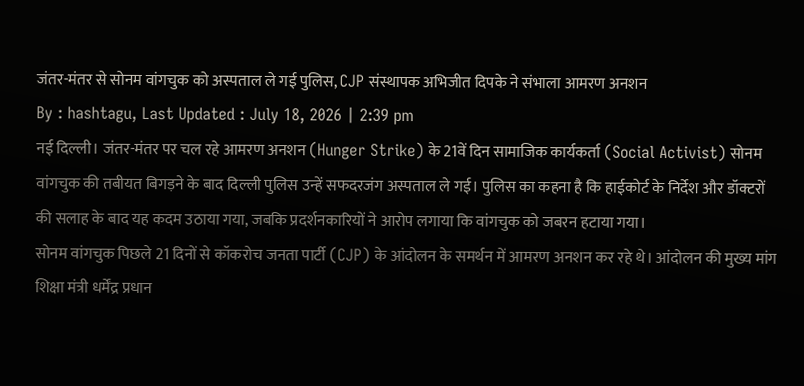जंतर-मंतर से सोनम वांगचुक को अस्पताल ले गई पुलिस, CJP संस्थापक अभिजीत दिपके ने संभाला आमरण अनशन
By : hashtagu, Last Updated : July 18, 2026 | 2:39 pm
नई दिल्ली। जंतर-मंतर पर चल रहे आमरण अनशन (Hunger Strike) के 21वें दिन सामाजिक कार्यकर्ता (Social Activist) सोनम वांगचुक की तबीयत बिगड़ने के बाद दिल्ली पुलिस उन्हें सफदरजंग अस्पताल ले गई। पुलिस का कहना है कि हाईकोर्ट के निर्देश और डॉक्टरों की सलाह के बाद यह कदम उठाया गया, जबकि प्रदर्शनकारियों ने आरोप लगाया कि वांगचुक को जबरन हटाया गया।
सोनम वांगचुक पिछले 21 दिनों से कॉकरोच जनता पार्टी (CJP) के आंदोलन के समर्थन में आमरण अनशन कर रहे थे। आंदोलन की मुख्य मांग शिक्षा मंत्री धर्मेंद्र प्रधान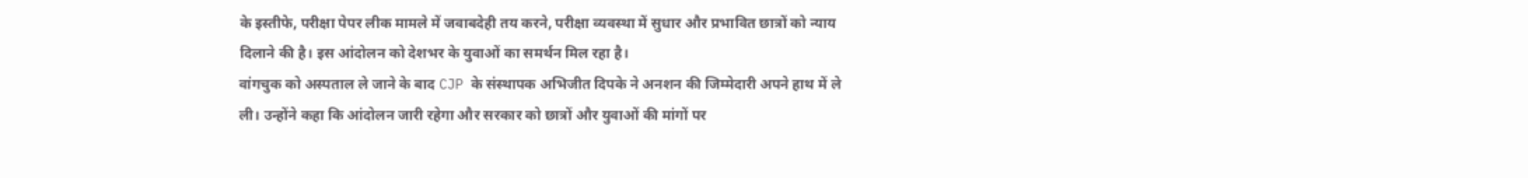के इस्तीफे, परीक्षा पेपर लीक मामले में जवाबदेही तय करने, परीक्षा व्यवस्था में सुधार और प्रभावित छात्रों को न्याय दिलाने की है। इस आंदोलन को देशभर के युवाओं का समर्थन मिल रहा है।
वांगचुक को अस्पताल ले जाने के बाद CJP के संस्थापक अभिजीत दिपके ने अनशन की जिम्मेदारी अपने हाथ में ले ली। उन्होंने कहा कि आंदोलन जारी रहेगा और सरकार को छात्रों और युवाओं की मांगों पर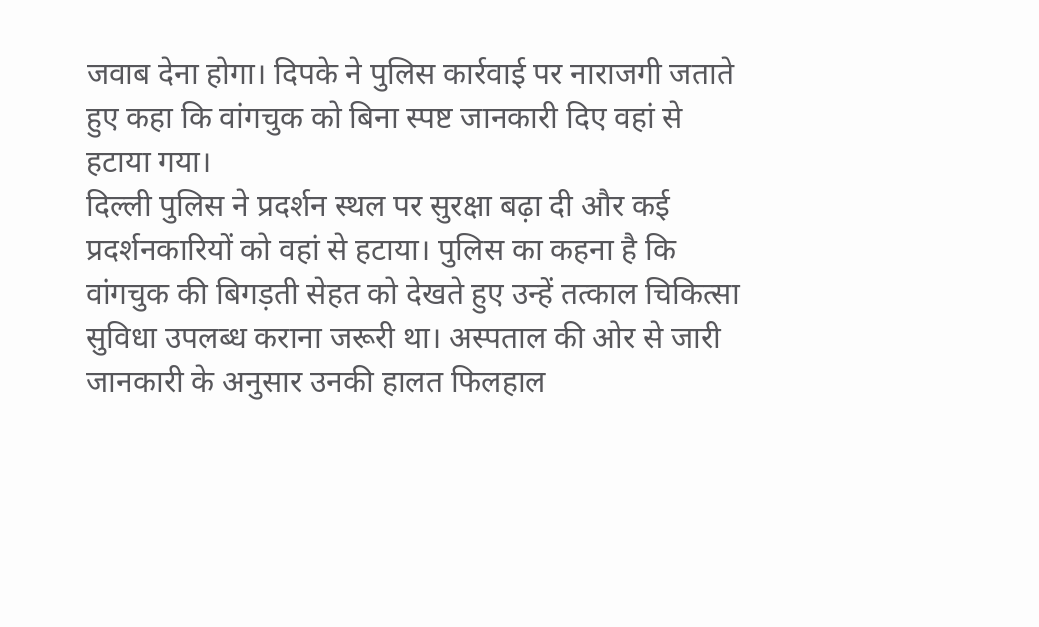जवाब देना होगा। दिपके ने पुलिस कार्रवाई पर नाराजगी जताते हुए कहा कि वांगचुक को बिना स्पष्ट जानकारी दिए वहां से हटाया गया।
दिल्ली पुलिस ने प्रदर्शन स्थल पर सुरक्षा बढ़ा दी और कई प्रदर्शनकारियों को वहां से हटाया। पुलिस का कहना है कि वांगचुक की बिगड़ती सेहत को देखते हुए उन्हें तत्काल चिकित्सा सुविधा उपलब्ध कराना जरूरी था। अस्पताल की ओर से जारी जानकारी के अनुसार उनकी हालत फिलहाल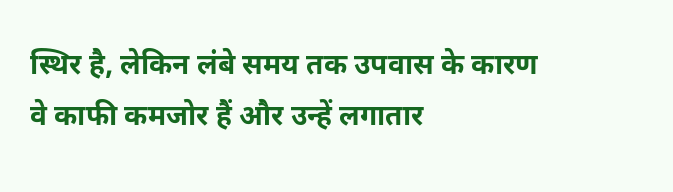स्थिर है, लेकिन लंबे समय तक उपवास के कारण वे काफी कमजोर हैं और उन्हें लगातार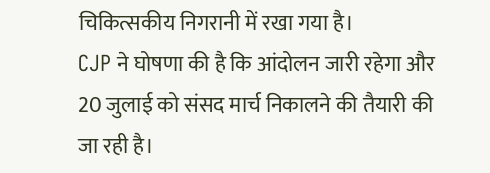चिकित्सकीय निगरानी में रखा गया है।
CJP ने घोषणा की है कि आंदोलन जारी रहेगा और 20 जुलाई को संसद मार्च निकालने की तैयारी की जा रही है।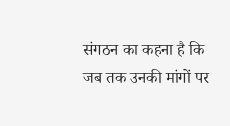संगठन का कहना है कि जब तक उनकी मांगों पर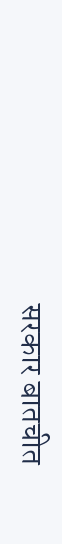सरकार बातचीत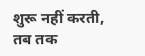शुरू नहीं करती, तब तक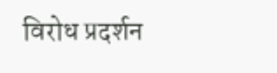विरोध प्रदर्शन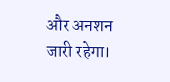और अनशन जारी रहेगा।